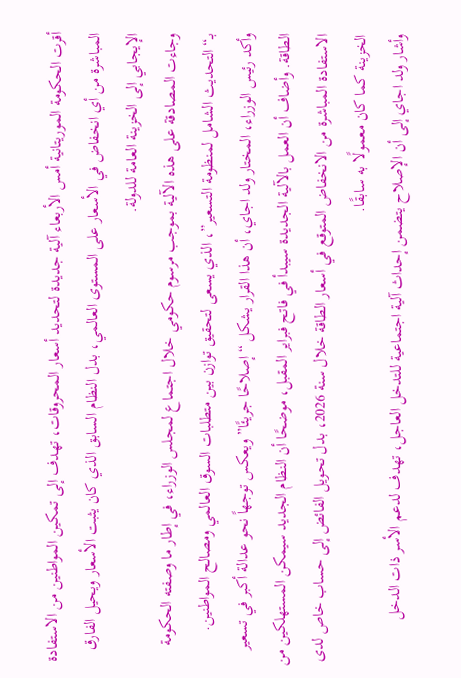أقرت الحكومة الموريتانية أمس الأربعاء آلية جديدة لتحديد أسعار المحروقات، تهدف إلى تمكين المواطنين من الاستفادة المباشرة من أي انخفاض في الأسعار على المستوى العالمي، بدل النظام السابق الذي كان يثبت الأسعار ويحيل الفارق الإيجابي إلى الخزينة العامة للدولة.
وجاءت المصادقة على هذه الآلية بموجب مرسوم حكومي خلال اجتماع لمجلس الوزراء، في إطار ما وصفته الحكومة بـ“التحديث الشامل لمنظومة التسعير”، الذي يسعى لتحقيق توازن بين متطلبات السوق العالمي ومصالح المواطنين.
وأكد رئيس الوزراء، المختار ولد اجاي، أن هذا القرار يشكل “إصلاحًا جريئًا” ويعكس توجهاً نحو عدالة أكبر في تسعير الطاقة. وأضاف أن العمل بالآلية الجديدة سيبدأ في فاتح فبراير المقبل، موضحًا أن النظام الجديد سيمكن المستهلكين من الاستفادة المباشرة من الانخفاض المتوقع في أسعار الطاقة خلال سنة 2026، بدل تحويل الفائض إلى حساب خاص لدى الخزينة كما كان معمولًا به سابقًا.
وأشار ولد اجاي إلى أن الإصلاح يتضمن إحداث آلية اجتماعية للتدخل العاجل، تهدف لدعم الأسر ذات الدخل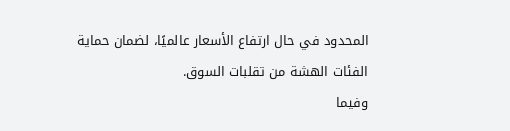المحدود في حال ارتفاع الأسعار عالميًا، لضمان حماية الفئات الهشة من تقلبات السوق.
وفيما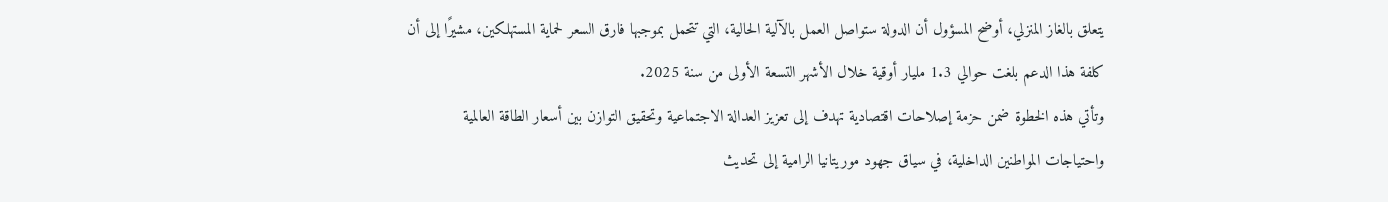يتعلق بالغاز المنزلي، أوضح المسؤول أن الدولة ستواصل العمل بالآلية الحالية، التي تتحمل بموجبها فارق السعر لحماية المستهلكين، مشيرًا إلى أن كلفة هذا الدعم بلغت حوالي 1.3 مليار أوقية خلال الأشهر التسعة الأولى من سنة 2025.
وتأتي هذه الخطوة ضمن حزمة إصلاحات اقتصادية تهدف إلى تعزيز العدالة الاجتماعية وتحقيق التوازن بين أسعار الطاقة العالمية واحتياجات المواطنين الداخلية، في سياق جهود موريتانيا الرامية إلى تحديث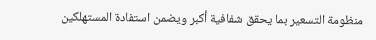منظومة التسعير بما يحقق شفافية أكبر ويضمن استفادة المستهلكين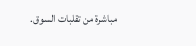مباشرة من تقلبات السوق.